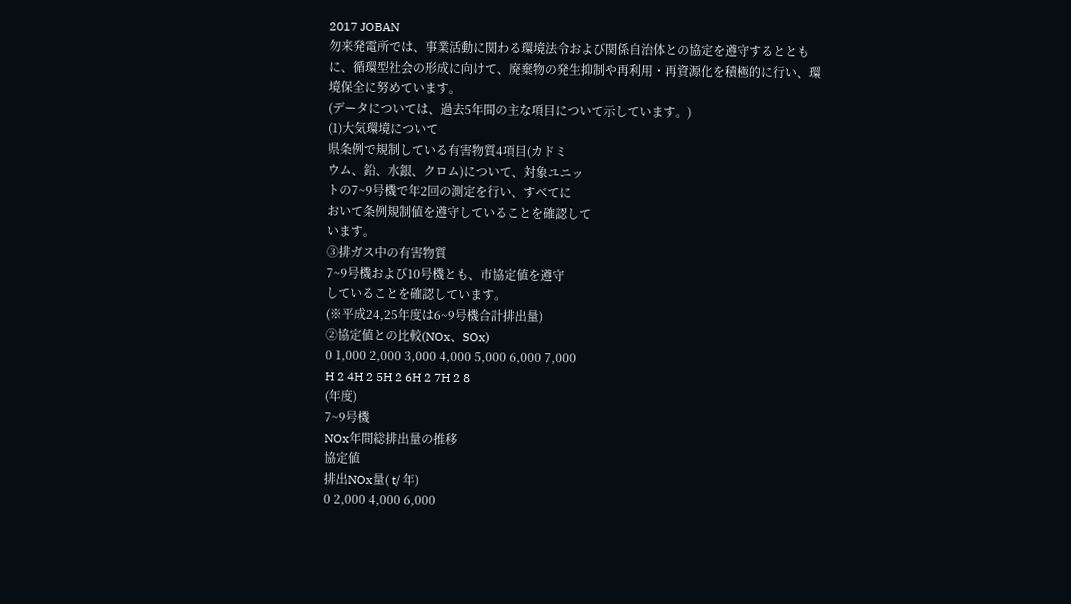2017 JOBAN
勿来発電所では、事業活動に関わる環境法令および関係自治体との協定を遵守するととも
に、循環型社会の形成に向けて、廃棄物の発生抑制や再利用・再資源化を積極的に行い、環
境保全に努めています。
(データについては、過去5年間の主な項目について示しています。)
(1)大気環境について
県条例で規制している有害物質4項目(カドミ
ウム、鉛、水銀、クロム)について、対象ユニッ
トの7~9号機で年2回の測定を行い、すべてに
おいて条例規制値を遵守していることを確認して
います。
③排ガス中の有害物質
7~9号機および10号機とも、市協定値を遵守
していることを確認しています。
(※平成24,25年度は6~9号機合計排出量)
②協定値との比較(NOx、SOx)
0 1,000 2,000 3,000 4,000 5,000 6,000 7,000
H 2 4H 2 5H 2 6H 2 7H 2 8
(年度)
7~9号機
NOx年間総排出量の推移
協定値
排出NOx量( t/ 年)
0 2,000 4,000 6,000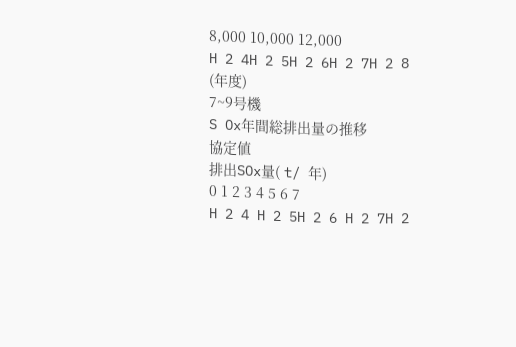8,000 10,000 12,000
H 2 4H 2 5H 2 6H 2 7H 2 8
(年度)
7~9号機
S Ox年間総排出量の推移
協定値
排出SOx量( t/ 年)
0 1 2 3 4 5 6 7
H 2 4 H 2 5H 2 6 H 2 7H 2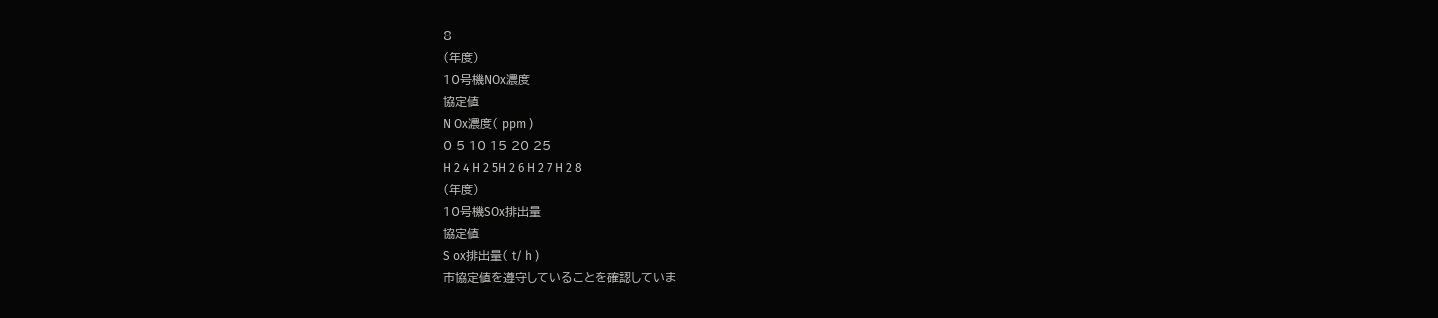8
(年度)
10号機NOx濃度
協定値
N Ox濃度( ppm )
0 5 10 15 20 25
H 2 4 H 2 5H 2 6 H 2 7 H 2 8
(年度)
10号機SOx排出量
協定値
S ox排出量( t/ h )
市協定値を遵守していることを確認していま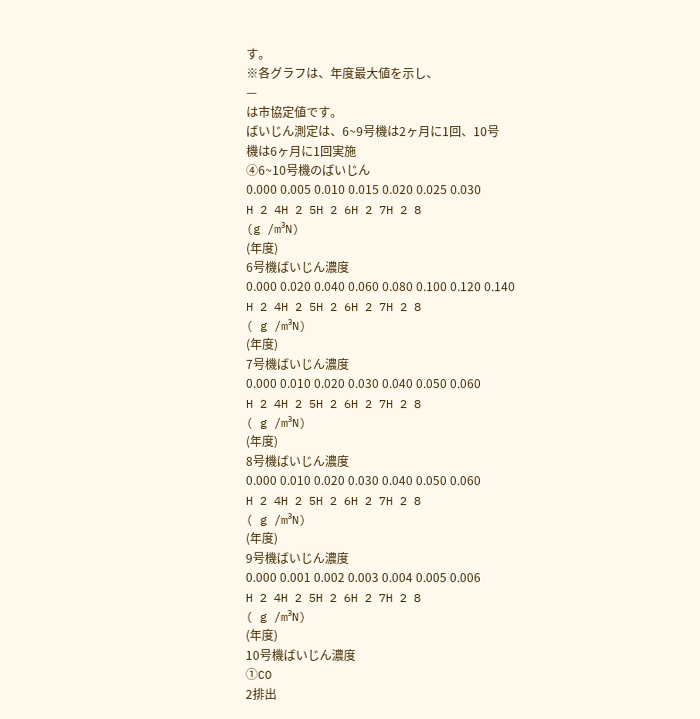す。
※各グラフは、年度最大値を示し、
—
は市協定値です。
ばいじん測定は、6~9号機は2ヶ月に1回、10号
機は6ヶ月に1回実施
④6~10号機のばいじん
0.000 0.005 0.010 0.015 0.020 0.025 0.030
H 2 4H 2 5H 2 6H 2 7H 2 8
(g /m³N)
(年度)
6号機ばいじん濃度
0.000 0.020 0.040 0.060 0.080 0.100 0.120 0.140
H 2 4H 2 5H 2 6H 2 7H 2 8
( g /m³N)
(年度)
7号機ばいじん濃度
0.000 0.010 0.020 0.030 0.040 0.050 0.060
H 2 4H 2 5H 2 6H 2 7H 2 8
( g /m³N)
(年度)
8号機ばいじん濃度
0.000 0.010 0.020 0.030 0.040 0.050 0.060
H 2 4H 2 5H 2 6H 2 7H 2 8
( g /m³N)
(年度)
9号機ばいじん濃度
0.000 0.001 0.002 0.003 0.004 0.005 0.006
H 2 4H 2 5H 2 6H 2 7H 2 8
( g /m³N)
(年度)
10号機ばいじん濃度
①CO
2排出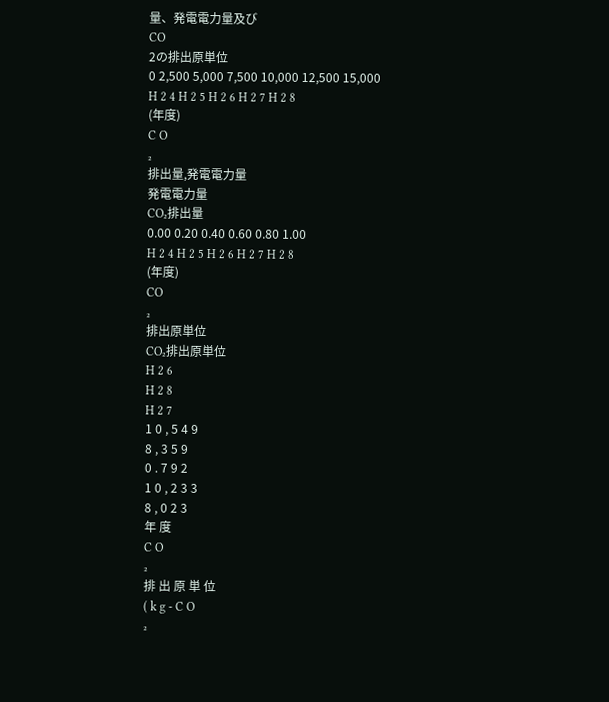量、発電電力量及び
CO
2の排出原単位
0 2,500 5,000 7,500 10,000 12,500 15,000
H 2 4 H 2 5 H 2 6 H 2 7 H 2 8
(年度)
C O
₂
排出量,発電電力量
発電電力量
CO₂排出量
0.00 0.20 0.40 0.60 0.80 1.00
H 2 4 H 2 5 H 2 6 H 2 7 H 2 8
(年度)
CO
₂
排出原単位
CO₂排出原単位
H 2 6
H 2 8
H 2 7
1 0 , 5 4 9
8 , 3 5 9
0 . 7 9 2
1 0 , 2 3 3
8 , 0 2 3
年 度
C O
₂
排 出 原 単 位
( k g - C O
₂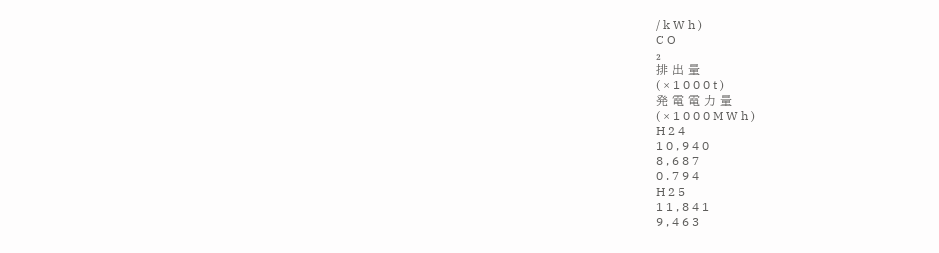/ k W h )
C O
₂
排 出 量
( × 1 0 0 0 t )
発 電 電 力 量
( × 1 0 0 0 M W h )
H 2 4
1 0 , 9 4 0
8 , 6 8 7
0 . 7 9 4
H 2 5
1 1 , 8 4 1
9 , 4 6 3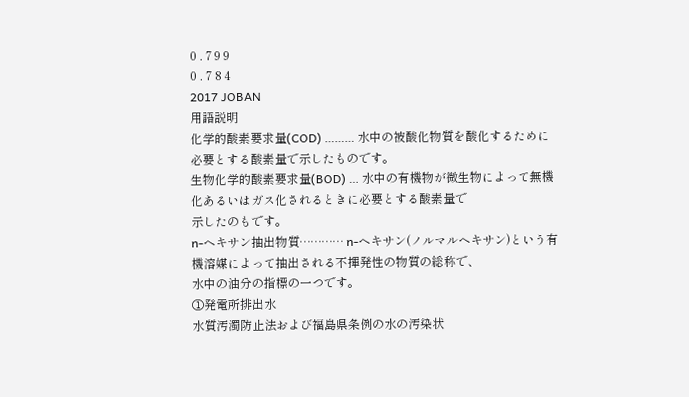0 . 7 9 9
0 . 7 8 4
2017 JOBAN
用語説明
化学的酸素要求量(COD) ……… 水中の被酸化物質を酸化するために必要とする酸素量で示したものです。
生物化学的酸素要求量(BOD) … 水中の有機物が微生物によって無機化あるいはガス化されるときに必要とする酸素量で
示したのもです。
n-ヘキサン抽出物質………… n-ヘキサン(ノルマルヘキサン)という有機溶媒によって抽出される不揮発性の物質の総称で、
水中の油分の指標の一つです。
①発電所排出水
水質汚濁防止法および福島県条例の水の汚染状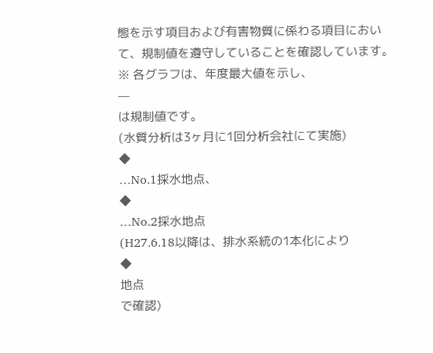態を示す項目および有害物質に係わる項目におい
て、規制値を遵守していることを確認しています。
※ 各グラフは、年度最大値を示し、
—
は規制値です。
(水質分析は3ヶ月に1回分析会社にて実施)
◆
…No.1採水地点、
◆
…No.2採水地点
(H27.6.18以降は、排水系統の1本化により
◆
地点
で確認)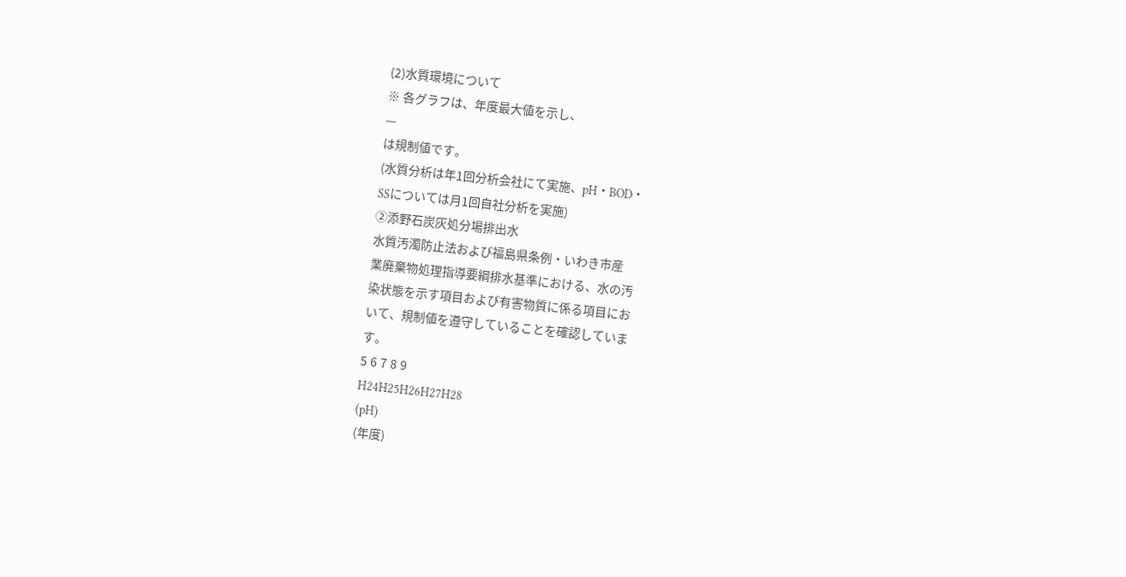(2)水質環境について
※ 各グラフは、年度最大値を示し、
—
は規制値です。
(水質分析は年1回分析会社にて実施、pH・BOD・
SSについては月1回自社分析を実施)
②添野石炭灰処分場排出水
水質汚濁防止法および福島県条例・いわき市産
業廃棄物処理指導要綱排水基準における、水の汚
染状態を示す項目および有害物質に係る項目にお
いて、規制値を遵守していることを確認していま
す。
5 6 7 8 9
H24H25H26H27H28
(pH)
(年度)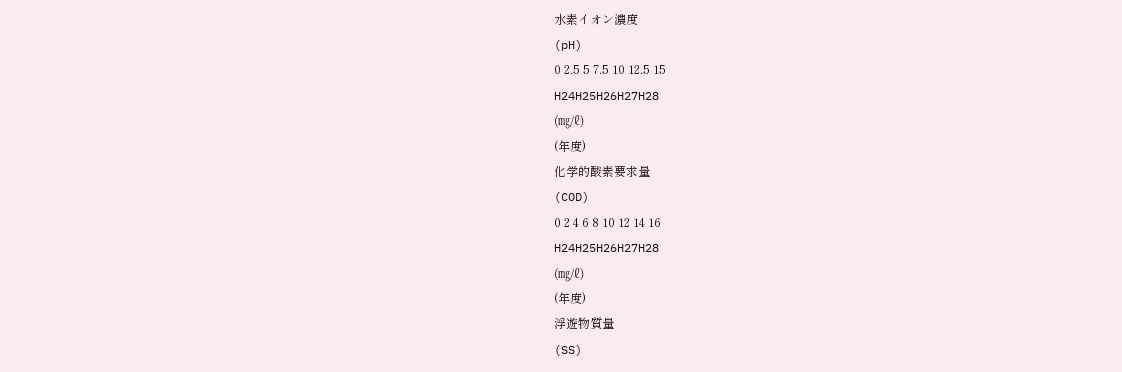水素イオン濃度
(pH)
0 2.5 5 7.5 10 12.5 15
H24H25H26H27H28
(㎎/ℓ)
(年度)
化学的酸素要求量
(COD)
0 2 4 6 8 10 12 14 16
H24H25H26H27H28
(㎎/ℓ)
(年度)
浮遊物質量
(SS)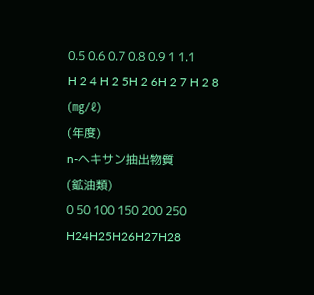0.5 0.6 0.7 0.8 0.9 1 1.1
H 2 4 H 2 5H 2 6H 2 7 H 2 8
(㎎/ℓ)
(年度)
n‐ヘキサン抽出物質
(鉱油類)
0 50 100 150 200 250
H24H25H26H27H28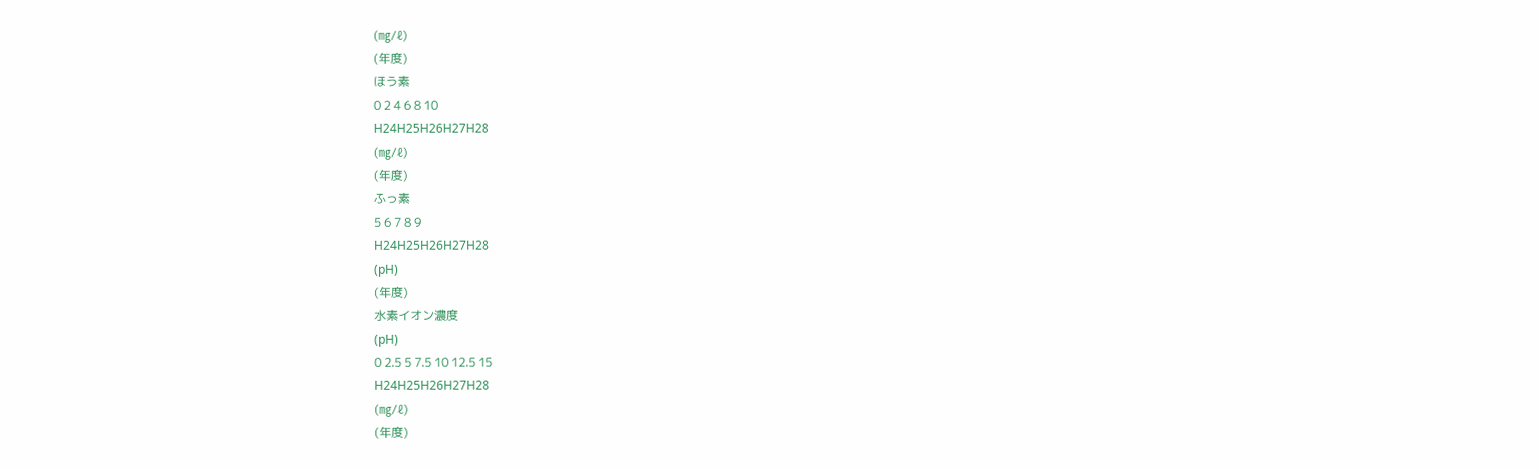(㎎/ℓ)
(年度)
ほう素
0 2 4 6 8 10
H24H25H26H27H28
(㎎/ℓ)
(年度)
ふっ素
5 6 7 8 9
H24H25H26H27H28
(pH)
(年度)
水素イオン濃度
(pH)
0 2.5 5 7.5 10 12.5 15
H24H25H26H27H28
(㎎/ℓ)
(年度)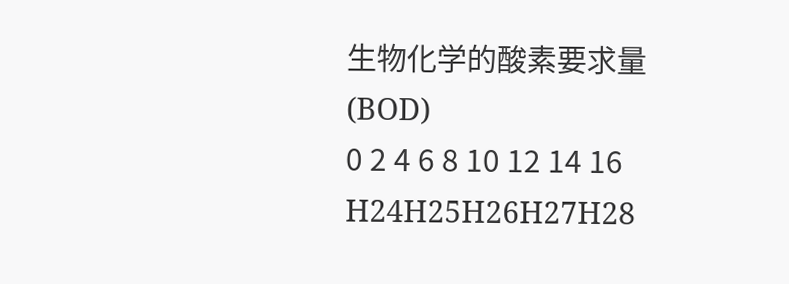生物化学的酸素要求量
(BOD)
0 2 4 6 8 10 12 14 16
H24H25H26H27H28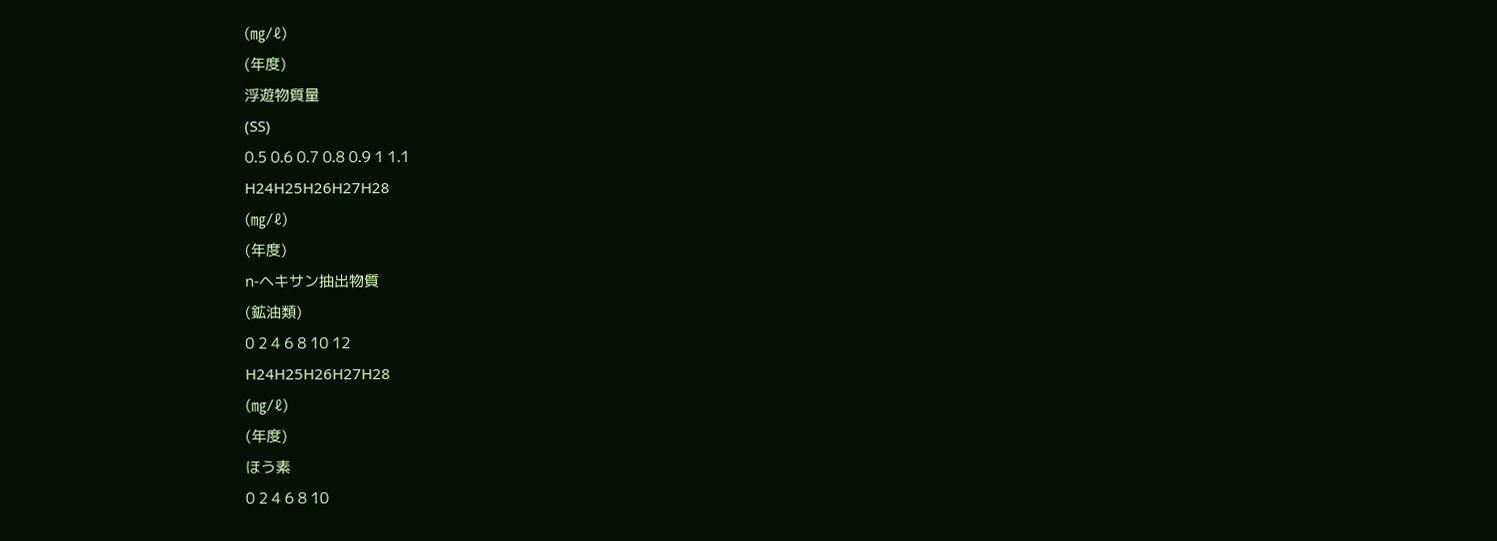(㎎/ℓ)
(年度)
浮遊物質量
(SS)
0.5 0.6 0.7 0.8 0.9 1 1.1
H24H25H26H27H28
(㎎/ℓ)
(年度)
n‐ヘキサン抽出物質
(鉱油類)
0 2 4 6 8 10 12
H24H25H26H27H28
(㎎/ℓ)
(年度)
ほう素
0 2 4 6 8 10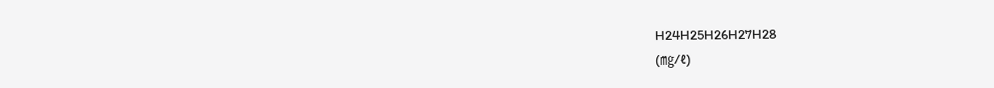H24H25H26H27H28
(㎎/ℓ)